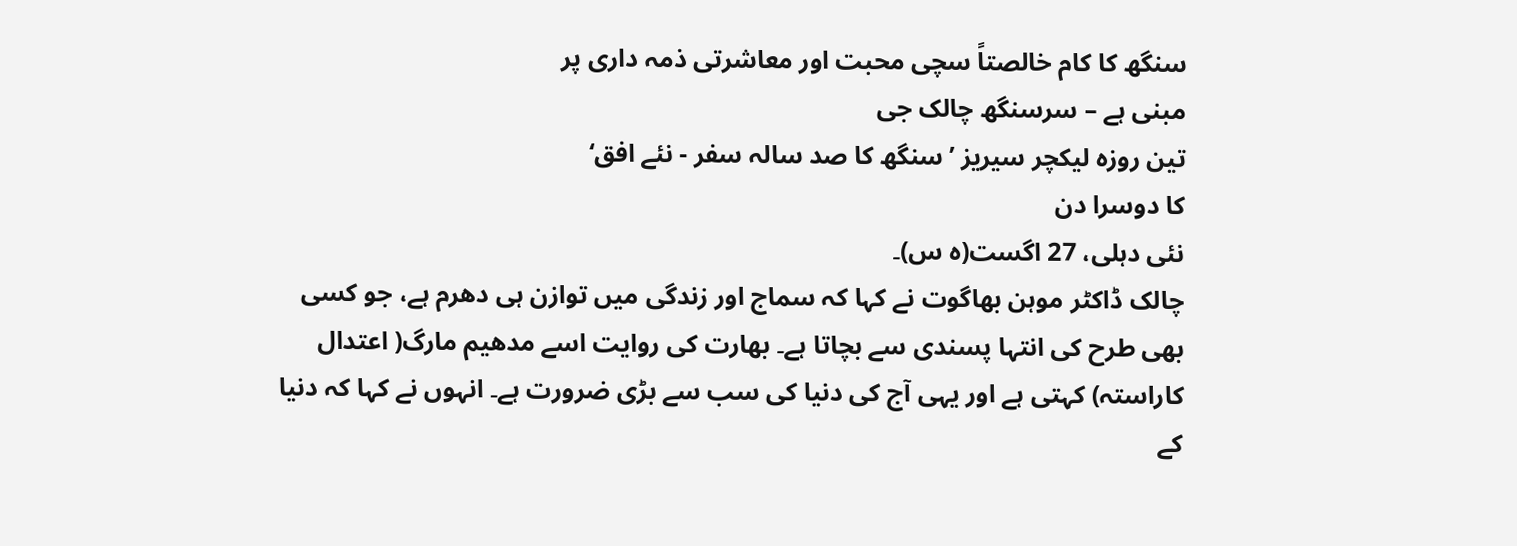سنگھ کا کام خالصتاً سچی محبت اور معاشرتی ذمہ داری پر
مبنی ہے – سرسنگھ چالک جی
تین روزہ لیکچر سیریز ’سنگھ کا صد سالہ سفر - نئے افق‘
کا دوسرا دن
نئی دہلی، 27 اگست(ہ س)۔
چالک ڈاکٹر موہن بھاگوت نے کہا کہ سماج اور زندگی میں توازن ہی دھرم ہے، جو کسی
بھی طرح کی انتہا پسندی سے بچاتا ہے۔ بھارت کی روایت اسے مدھیم مارگ( اعتدال
کاراستہ) کہتی ہے اور یہی آج کی دنیا کی سب سے بڑی ضرورت ہے۔ انہوں نے کہا کہ دنیا
کے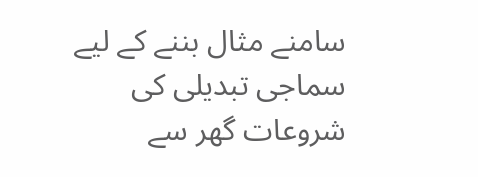سامنے مثال بننے کے لیے سماجی تبدیلی کی شروعات گھر سے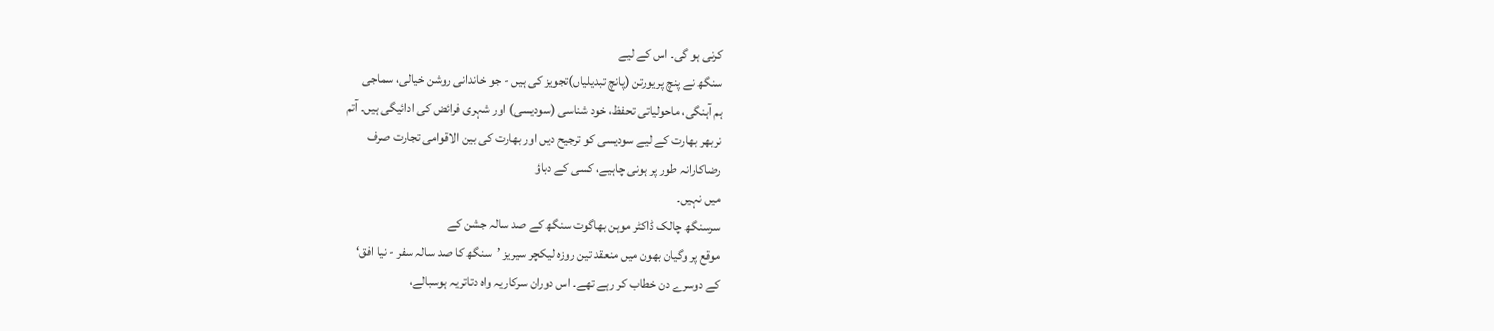کرنی ہو گی۔ اس کے لیے
سنگھ نے پنچ پریورتن (پانچ تبدیلیاں)تجویز کی ہیں - جو خاندانی روشن خیالی، سماجی
ہم آہنگی، ماحولیاتی تحفظ، خود شناسی (سودیسی) اور شہری فرائض کی ادائیگی ہیں۔ آتم
نربھر بھارت کے لیے سودیسی کو ترجیح دیں اور بھارت کی بین الاقوامی تجارت صرف
رضاکارانہ طور پر ہونی چاہیے، کسی کے دباؤ
میں نہیں۔
سرسنگھ چالک ڈاکٹر موہن بھاگوت سنگھ کے صد سالہ جشن کے
موقع پر وگیان بھون میں منعقد تین روزہ لیکچر سیریز ’سنگھ کا صد سالہ سفر - نیا افق‘
کے دوسرے دن خطاب کر رہے تھے۔ اس دوران سرکاریہ واہ دتاتریہ ہوسبالے،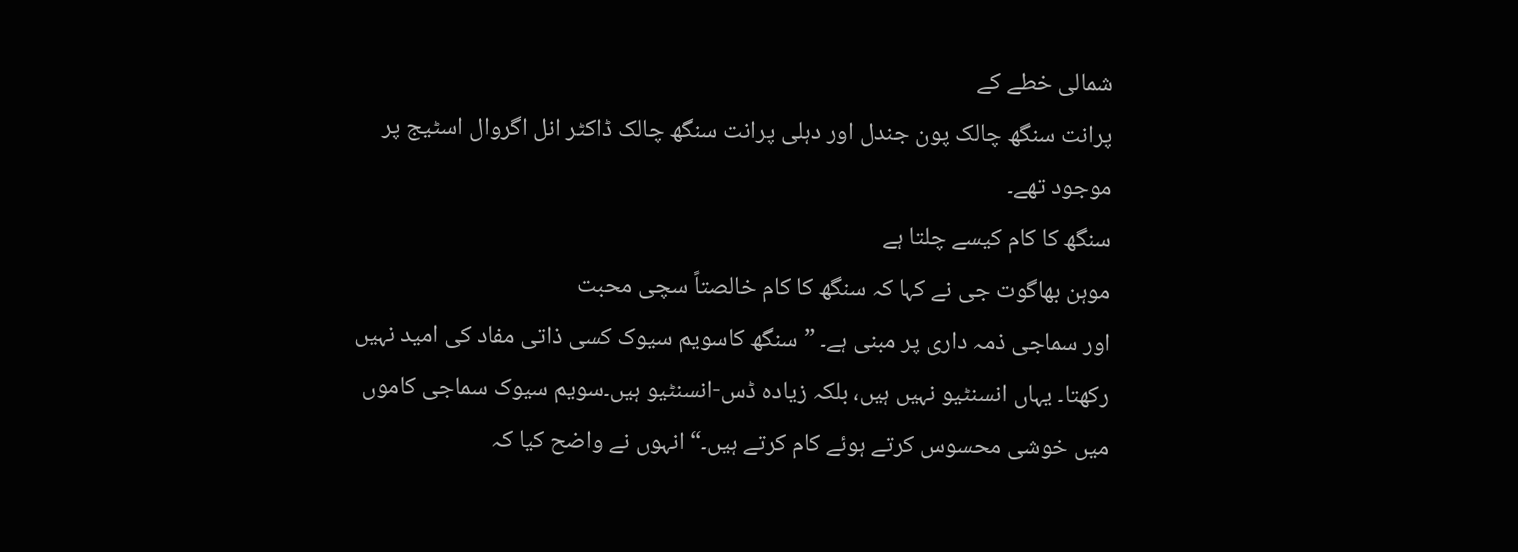شمالی خطے کے
پرانت سنگھ چالک پون جندل اور دہلی پرانت سنگھ چالک ڈاکٹر انل اگروال اسٹیج پر
موجود تھے۔
سنگھ کا کام کیسے چلتا ہے
موہن بھاگوت جی نے کہا کہ سنگھ کا کام خالصتاً سچی محبت
اور سماجی ذمہ داری پر مبنی ہے۔ ”سنگھ کاسویم سیوک کسی ذاتی مفاد کی امید نہیں
رکھتا۔ یہاں انسنٹیو نہیں ہیں، بلکہ زیادہ ڈس-انسنٹیو ہیں۔سویم سیوک سماجی کاموں
میں خوشی محسوس کرتے ہوئے کام کرتے ہیں۔“ انہوں نے واضح کیا کہ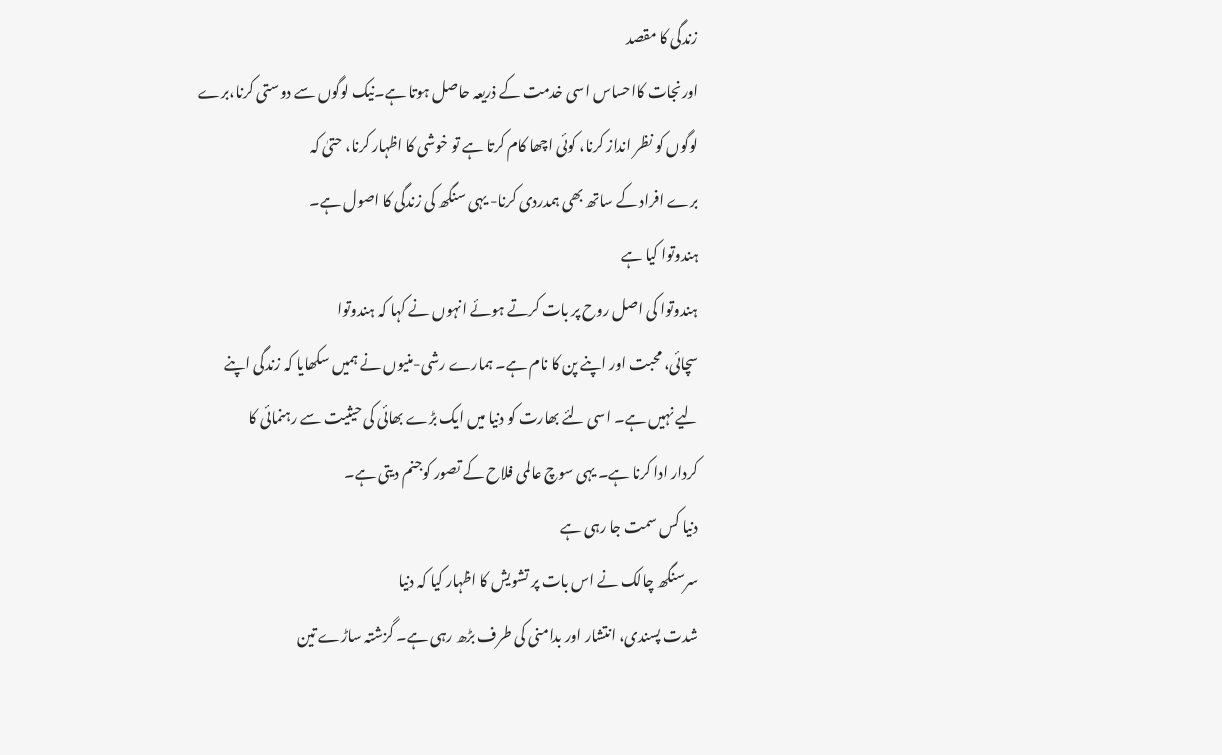زندگی کا مقصد
اورنجات کااحساس اسی خدمت کے ذریعہ حاصل ہوتا ہے۔نیک لوگوں سے دوستی کرنا،برے
لوگوں کو نظر انداز کرنا، کوئی اچھا کام کرتا ہے تو خوشی کا اظہار کرنا، حتیٰ کہ
برے افراد کے ساتھ بھی ہمدردی کرنا- یہی سنگھ کی زندگی کا اصول ہے۔
ہندوتوا کیا ہے
ہندوتوا کی اصل روح پر بات کرتے ہوئے انہوں نے کہا کہ ہندوتوا
سچائی، محبت اور اپنے پن کا نام ہے۔ ہمارے رشی-منیوں نے ہمیں سکھایا کہ زندگی اپنے
لیے نہیں ہے۔ اسی لئے بھارت کو دنیا میں ایک بڑے بھائی کی حیثیت سے رہنمائی کا
کردار ادا کرنا ہے۔ یہی سوچ عالمی فلاح کے تصور کوجنم دیتی ہے۔
دنیا کس سمت جا رہی ہے
سرسنگھ چالک نے اس بات پر تشویش کا اظہار کیا کہ دنیا
شدت پسندی، انتشار اور بدامنی کی طرف بڑھ رہی ہے۔ گزشتہ ساڑے تین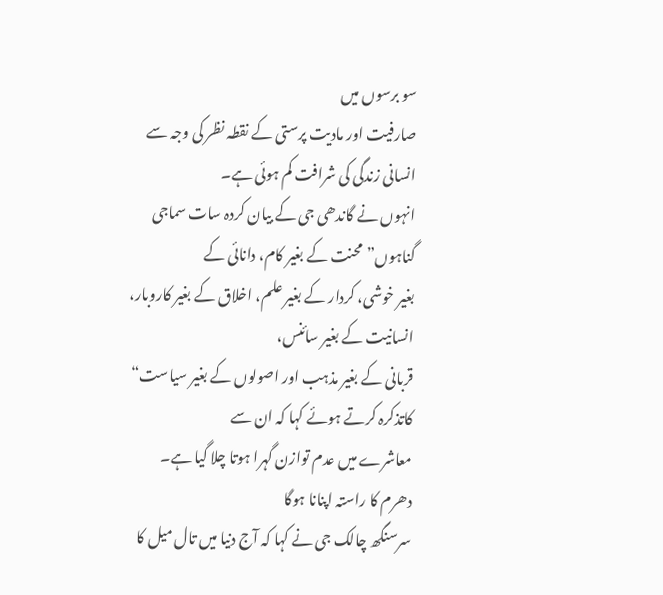سو برسوں میں
صارفیت اور مادیت پرستی کے نقطہ نظر کی وجہ سے انسانی زندگی کی شرافت کم ہوئی ہے۔
انہوں نے گاندھی جی کے بیان کردہ سات سماجی گناہوں”محنت کے بغیر کام، دانائی کے
بغیر خوشی، کردار کے بغیر علم، اخلاق کے بغیر کاروبار، انسانیت کے بغیر سائنس،
قربانی کے بغیر مذہب اور اصولوں کے بغیر سیاست“ کاتذکرہ کرتے ہوئے کہا کہ ان سے
معاشرے میں عدم توازن گہرا ہوتا چلا گیا ہے۔
دھرم کا راستہ اپنانا ہوگا
سرسنگھ چالک جی نے کہا کہ آج دنیا میں تال میل کا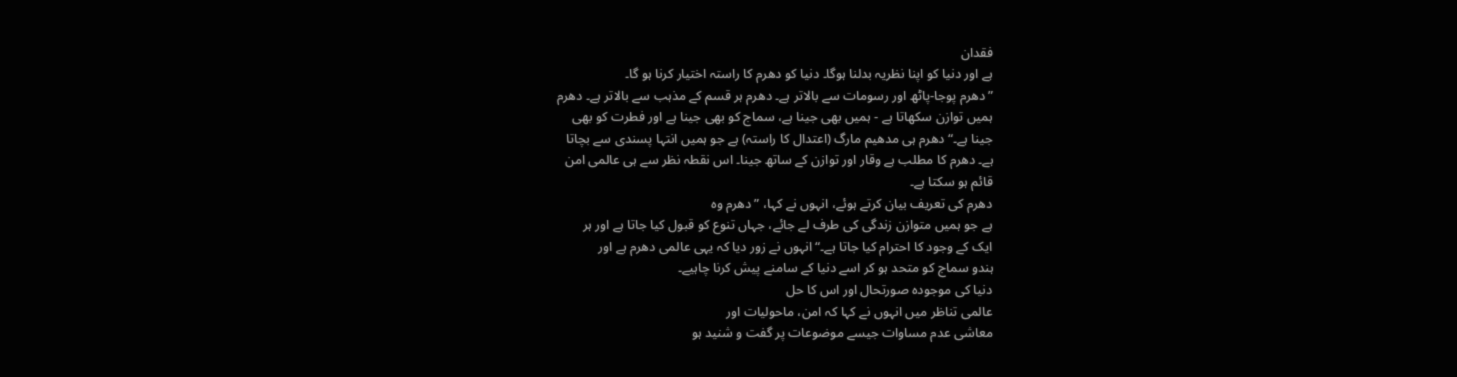فقدان
ہے اور دنیا کو اپنا نظریہ بدلنا ہوگا۔ دنیا کو دھرم کا راستہ اختیار کرنا ہو گا۔
”دھرم پوجا-پاٹھ اور رسومات سے بالاتر ہے۔ دھرم ہر قسم کے مذہب سے بالاتر ہے۔ دھرم
ہمیں توازن سکھاتا ہے - ہمیں بھی جینا ہے، سماج کو بھی جینا ہے اور فطرت کو بھی
جینا ہے۔“ دھرم ہی مدھیم مارگ (اعتدال کا راستہ) ہے جو ہمیں انتہا پسندی سے بچاتا
ہے۔ دھرم کا مطلب ہے وقار اور توازن کے ساتھ جینا۔ اس نقطہ نظر سے ہی عالمی امن
قائم ہو سکتا ہے۔
دھرم کی تعریف بیان کرتے ہوئے، انہوں نے کہا، ”دھرم وہ
ہے جو ہمیں متوازن زندگی کی طرف لے جائے، جہاں تنوع کو قبول کیا جاتا ہے اور ہر
ایک کے وجود کا احترام کیا جاتا ہے۔“ انہوں نے زور دیا کہ یہی عالمی دھرم ہے اور
ہندو سماج کو متحد ہو کر اسے دنیا کے سامنے پیش کرنا چاہیے۔
دنیا کی موجودہ صورتحال اور اس کا حل
عالمی تناظر میں انہوں نے کہا کہ امن، ماحولیات اور
معاشی عدم مساوات جیسے موضوعات پر گفت و شنید ہو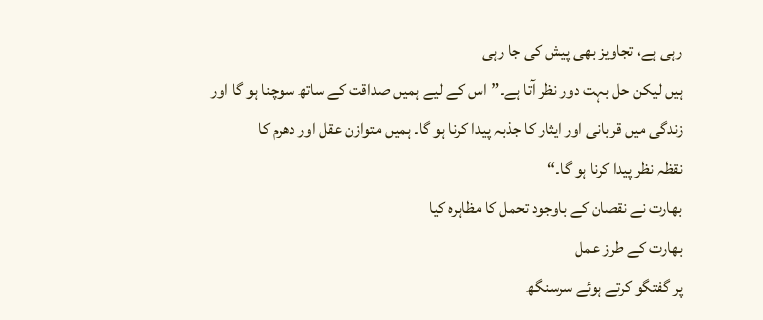رہی ہے، تجاویز بھی پیش کی جا رہی
ہیں لیکن حل بہت دور نظر آتا ہے۔”اس کے لیے ہمیں صداقت کے ساتھ سوچنا ہو گا اور
زندگی میں قربانی اور ایثار کا جذبہ پیدا کرنا ہو گا۔ ہمیں متوازن عقل اور دھرم کا
نقظہ نظر پیدا کرنا ہو گا۔“
بھارت نے نقصان کے باوجود تحمل کا مظاہرہ کیا
بھارت کے طرز عمل
پر گفتگو کرتے ہوئے سرسنگھ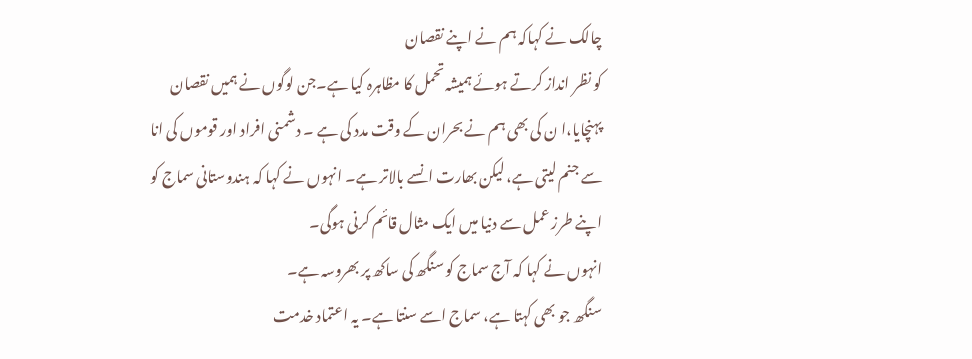چالک نے کہاکہ ہم نے اپنے نقصان
کو نظر انداز کرتے ہوئے ہمیشہ تحمل کا مظاہرہ کیا ہے۔جن لوگوں نے ہمیں نقصان
پہنچایا،ا ن کی بھی ہم نے بحران کے وقت مدد کی ہے ۔ دشمنی افراد اور قوموں کی انا
سے جنم لیتی ہے، لیکن بھارت انسے بالاتر ہے۔ انہوں نے کہا کہ ہندوستانی سماج کو
اپنے طرز عمل سے دنیا میں ایک مثال قائم کرنی ہوگی۔
انہوں نے کہا کہ آج سماج کو سنگھ کی ساکھ پر بھروسہ ہے۔
سنگھ جو بھی کہتا ہے، سماج اسے سنتا ہے۔ یہ اعتماد خدمت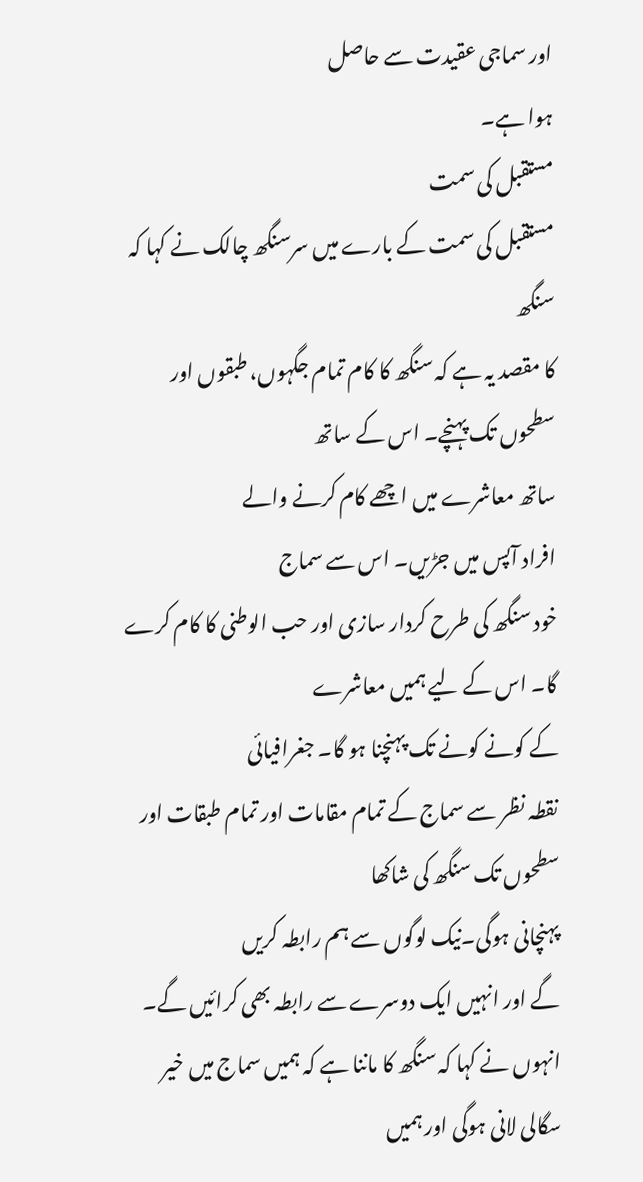اور سماجی عقیدت سے حاصل
ہوا ہے۔
مستقبل کی سمت
مستقبل کی سمت کے بارے میں سرسنگھ چالک نے کہا کہ سنگھ
کا مقصد یہ ہے کہ سنگھ کا کام تمام جگہوں، طبقوں اور سطحوں تک پہنچے۔ اس کے ساتھ
ساتھ معاشرے میں اچھے کام کرنے والے
افراد آپس میں جڑیں۔ اس سے سماج
خود سنگھ کی طرح کردار سازی اور حب الوطنی کا کام کرے گا۔ اس کے لیے ہمیں معاشرے
کے کونے کونے تک پہنچنا ہو گا۔ جغرافیائی
نقطہ نظر سے سماج کے تمام مقامات اور تمام طبقات اور سطحوں تک سنگھ کی شاکھا
پہنچانی ہوگی۔نیک لوگوں سے ہم رابطہ کریں
گے اور انہیں ایک دوسرے سے رابطہ بھی کرائیں گے۔
انہوں نے کہا کہ سنگھ کا ماننا ہے کہ ہمیں سماج میں خیر
سگالی لانی ہوگی اور ہمیں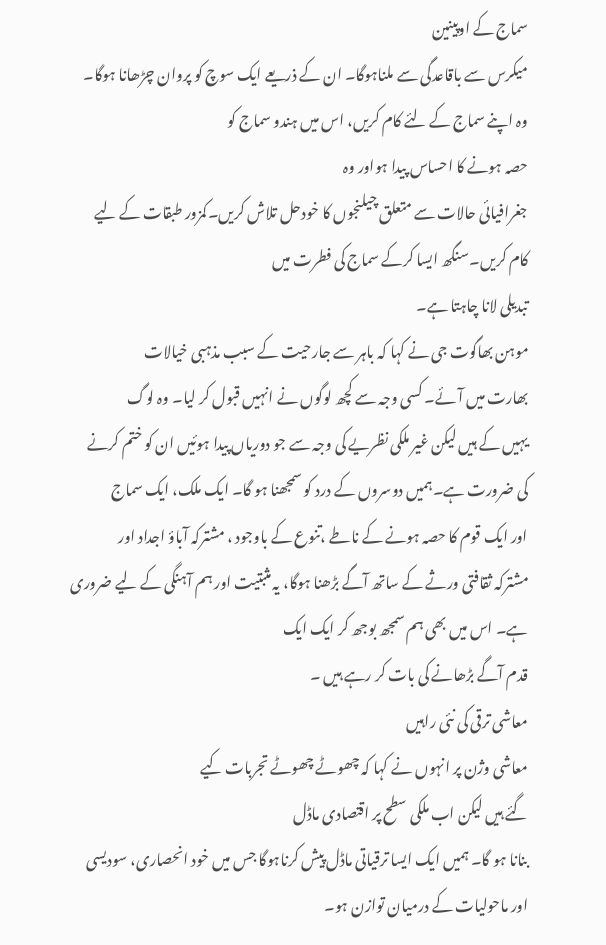سماج کے اوپینین
میکرس سے باقاعدگی سے ملناہوگا۔ ان کے ذریعے ایک سوچ کو پروان چڑھانا ہوگا۔
وہ اپنے سماج کے لئے کام کریں، اس میں ہندو سماج کو
حصہ ہونے کا احساس پیدا ہواور وہ
جغرافیائی حالات سے متعلق چیلنجوں کا خودحل تلاش کریں۔کمزور طبقات کے لیے
کام کریں۔سنگھ ایسا کرکے سماج کی فطرت میں
تبدیلی لانا چاہتا ہے۔
موہن بھاگوت جی نے کہا کہ باہر سے جارحیت کے سبب مذہبی خیالات
بھارت میں آئے۔ کسی وجہ سے کچھ لوگوں نے انہیں قبول کر لیا۔ وہ لوگ
یہیں کے ہیں لیکن غیر ملکی نظریے کی وجہ سے جو دوریاں پیدا ہوئیں ان کو ختم کرنے
کی ضرورت ہے۔ہمیں دوسروں کے درد کو سمجھنا ہو گا۔ ایک ملک، ایک سماج
اور ایک قوم کا حصہ ہونے کے ناطے ،تنوع کے باوجود ، مشترکہ آباؤ اجداد اور
مشترکہ ثقافتی ورثے کے ساتھ آگے بڑھنا ہوگا، یہ مثبتیت اور ہم آہنگی کے لیے ضروری
ہے۔ اس میں بھی ہم سمجھ بوجھ کر ایک ایک
قدم آگے بڑھانے کی بات کر رہے ہیں ۔
معاشی ترقی کی نئی راہیں
معاشی وژن پر انہوں نے کہا کہ چھوٹے چھوٹے تجربات کیے
گئے ہیں لیکن اب ملکی سطح پر اقتصادی ماڈل
بنانا ہو گا۔ ہمیں ایک ایسا ترقیاتی ماڈل پیش کرناہوگا جس میں خود انحصاری، سودیسی
اور ماحولیات کے درمیان توازن ہو۔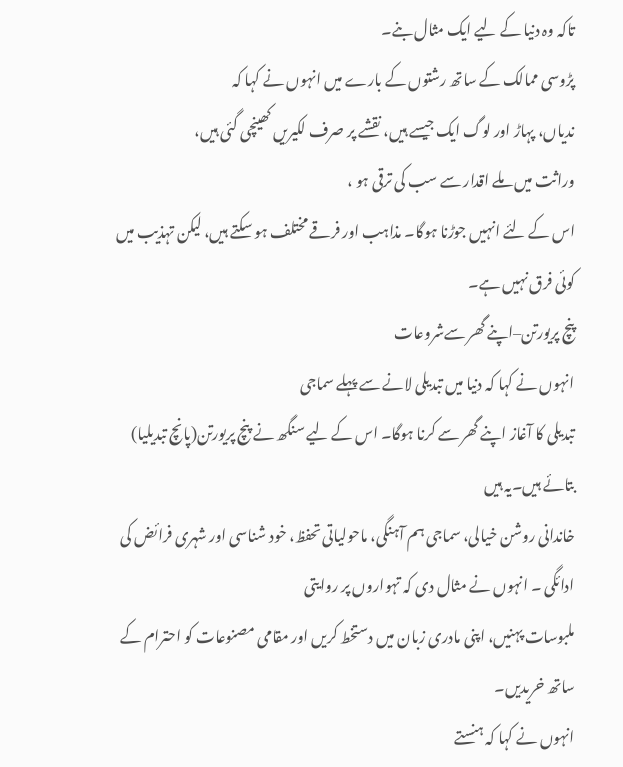تاکہ وہ دنیا کے لیے ایک مثال بنے۔
پڑوسی ممالک کے ساتھ رشتوں کے بارے میں انہوں نے کہا کہ
ندیاں، پہاڑ اور لوگ ایک جیسے ہیں، نقشے پر صرف لکیریں کھینچی گئی ہیں،
وراثت میں ملے اقدار سے سب کی ترقی ہو ،
اس کے لئے انہیں جوڑنا ہوگا۔ مذاہب اور فرقے مختلف ہو سکتے ہیں، لیکن تہذیب میں
کوئی فرق نہیں ہے۔
پنچ پریورتن–اپنے گھر سےشروعات
انہوں نے کہا کہ دنیا میں تبدیلی لانے سے پہلے سماجی
تبدیلی کا آغاز اپنے گھر سے کرنا ہوگا۔ اس کے لیے سنگھ نے پنچ پریورتن(پانچ تبدیلیا) بتائے ہیں۔یہ ہیں
خاندانی روشن خیالی، سماجی ہم آہنگی، ماحولیاتی تحفظ، خود شناسی اور شہری فرائض کی ادائگی ۔ انہوں نے مثال دی کہ تہواروں پر روایتی
ملبوسات پہنیں، اپنی مادری زبان میں دستخط کریں اور مقامی مصنوعات کو احترام کے ساتھ خریدیں۔
انہوں نے کہا کہ ہنستے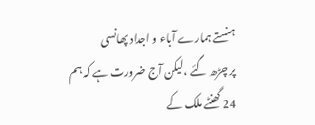ہنستے ہمارے آباء و اجداد پھانسی
پر چڑھ گئے ،لیکن آج ضرورت ہے کہ ہم
24 گھنٹے ملک کے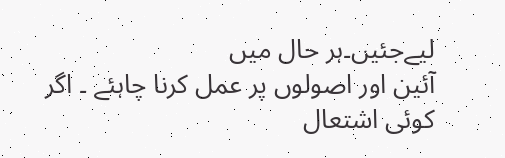لیےجئیں۔ہر حال میں
آئین اور اصولوں پر عمل کرنا چاہئے ۔ اگر کوئی اشتعال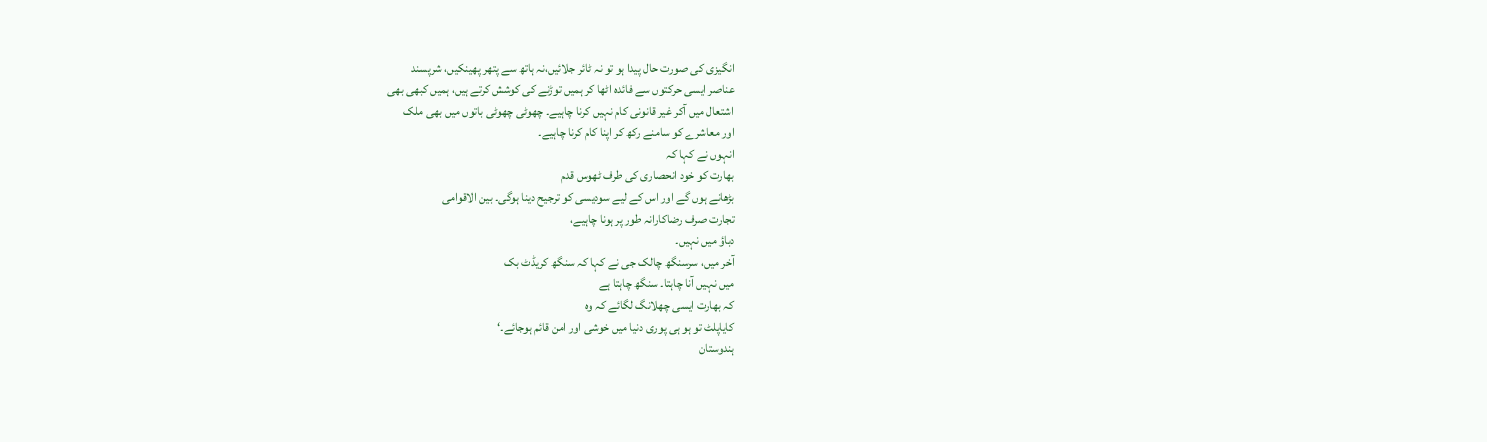انگیزی کی صورت حال پیدا ہو تو نہ ٹائر جلائیں،نہ ہاتھ سے پتھر پھینکیں، شرپسند
عناصر ایسی حرکتوں سے فائدہ اٹھا کر ہمیں توڑنے کی کوشش کرتے ہیں، ہمیں کبھی بھی
اشتعال میں آکر غیر قانونی کام نہیں کرنا چاہیے۔ چھوٹی چھوٹی باتوں میں بھی ملک
اور معاشرے کو سامنے رکھ کر اپنا کام کرنا چاہیے۔
انہوں نے کہا کہ
بھارت کو خود انحصاری کی طرف ٹھوس قدم
بڑھانے ہوں گے اور اس کے لیے سودیسی کو ترجیح دینا ہوگی۔ بین الاقوامی
تجارت صرف رضاکارانہ طور پر ہونا چاہیے،
دباؤ میں نہیں۔
آخر میں، سرسنگھ چالک جی نے کہا کہ سنگھ کریڈٹ بک
میں نہیں آنا چاہتا۔ سنگھ چاہتا ہے
کہ بھارت ایسی چھلانگ لگائے کہ وہ
کایاپلٹ تو ہو ہی پوری دنیا میں خوشی اور امن قائم ہوجائے۔‘
ہندوستان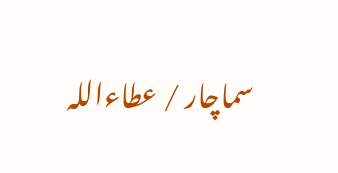سماچار / عطاءاللہ